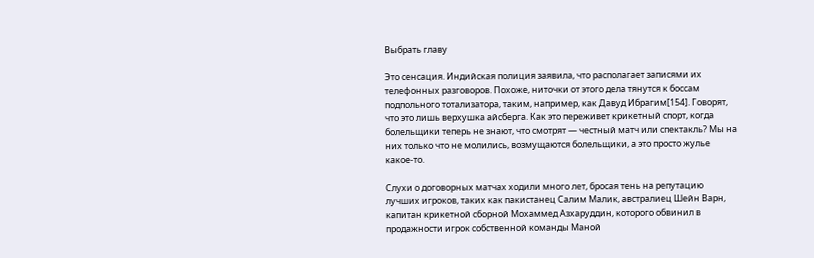Выбрать главу

Это сенсация. Индийская полиция заявила, что располагает записями их телефонных разговоров. Похоже, ниточки от этого дела тянутся к боссам подпольного тотализатора, таким, например, как Давуд Ибрагим[154]. Говорят, что это лишь верхушка айсберга. Как это переживет крикетный спорт, когда болельщики теперь не знают, что смотрят — честный матч или спектакль? Мы на них только что не молились, возмущаются болельщики, а это просто жулье какое-то.

Слухи о договорных матчах ходили много лет, бросая тень на репутацию лучших игроков, таких как пакистанец Салим Малик, австралиец Шейн Варн, капитан крикетной сборной Мохаммед Азхаруддин, которого обвинил в продажности игрок собственной команды Маной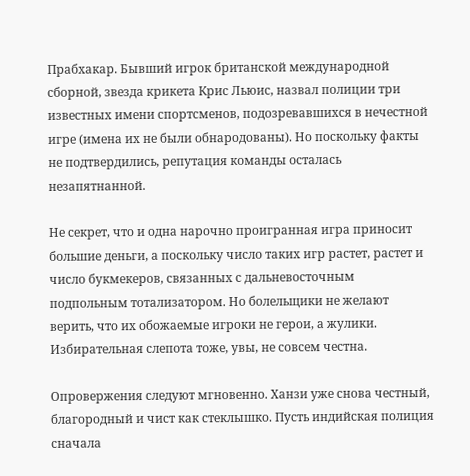Прабхакар. Бывший игрок британской международной сборной, звезда крикета Крис Льюис, назвал полиции три известных имени спортсменов, подозревавшихся в нечестной игре (имена их не были обнародованы). Но поскольку факты не подтвердились, репутация команды осталась незапятнанной.

Не секрет, что и одна нарочно проигранная игра приносит большие деньги, а поскольку число таких игр растет, растет и число букмекеров, связанных с дальневосточным подпольным тотализатором. Но болельщики не желают верить, что их обожаемые игроки не герои, а жулики. Избирательная слепота тоже, увы, не совсем честна.

Опровержения следуют мгновенно. Ханзи уже снова честный, благородный и чист как стеклышко. Пусть индийская полиция сначала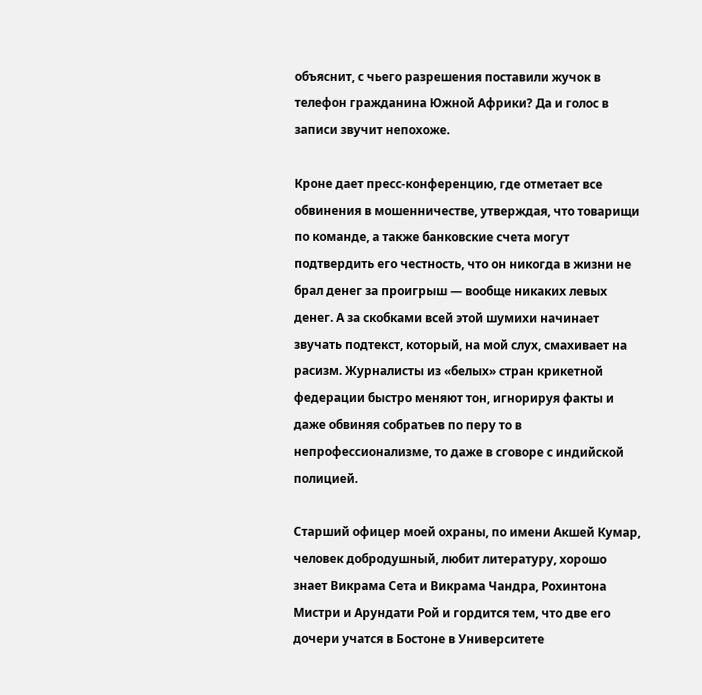объяснит, с чьего разрешения поставили жучок в телефон гражданина Южной Африки? Да и голос в записи звучит непохоже.

Кроне дает пресс-конференцию, где отметает все обвинения в мошенничестве, утверждая, что товарищи по команде, а также банковские счета могут подтвердить его честность, что он никогда в жизни не брал денег за проигрыш — вообще никаких левых денег. А за скобками всей этой шумихи начинает звучать подтекст, который, на мой слух, смахивает на расизм. Журналисты из «белых» стран крикетной федерации быстро меняют тон, игнорируя факты и даже обвиняя собратьев по перу то в непрофессионализме, то даже в сговоре с индийской полицией.

Старший офицер моей охраны, по имени Акшей Кумар, человек добродушный, любит литературу, хорошо знает Викрама Сета и Викрама Чандра, Рохинтона Мистри и Арундати Рой и гордится тем, что две его дочери учатся в Бостоне в Университете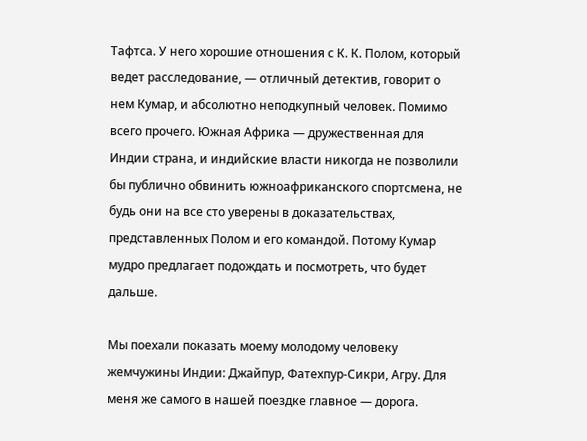Тафтса. У него хорошие отношения с К. К. Полом, который ведет расследование, — отличный детектив, говорит о нем Кумар, и абсолютно неподкупный человек. Помимо всего прочего. Южная Африка — дружественная для Индии страна, и индийские власти никогда не позволили бы публично обвинить южноафриканского спортсмена, не будь они на все сто уверены в доказательствах, представленных Полом и его командой. Потому Кумар мудро предлагает подождать и посмотреть, что будет дальше.

Мы поехали показать моему молодому человеку жемчужины Индии: Джайпур, Фатехпур-Сикри, Агру. Для меня же самого в нашей поездке главное — дорога.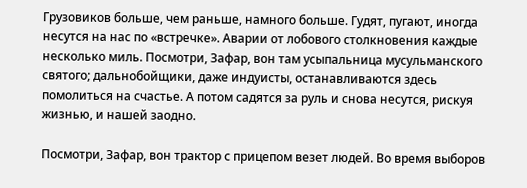Грузовиков больше, чем раньше, намного больше. Гудят, пугают, иногда несутся на нас по «встречке». Аварии от лобового столкновения каждые несколько миль. Посмотри, Зафар, вон там усыпальница мусульманского святого; дальнобойщики, даже индуисты, останавливаются здесь помолиться на счастье. А потом садятся за руль и снова несутся, рискуя жизнью, и нашей заодно.

Посмотри, Зафар, вон трактор с прицепом везет людей. Во время выборов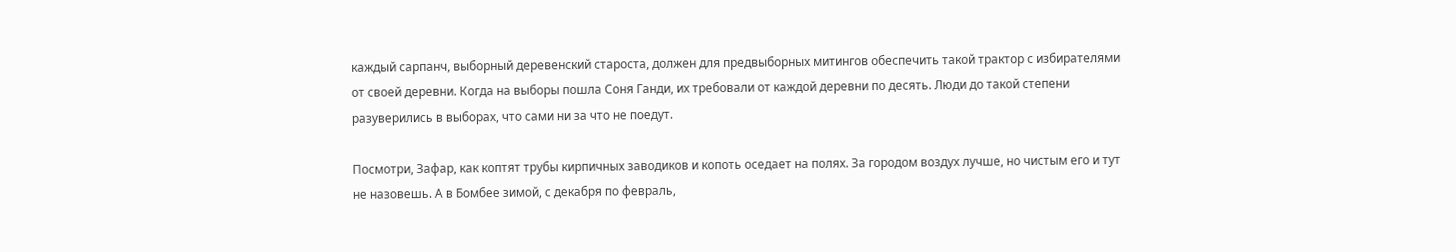каждый сарпанч, выборный деревенский староста, должен для предвыборных митингов обеспечить такой трактор с избирателями от своей деревни. Когда на выборы пошла Соня Ганди, их требовали от каждой деревни по десять. Люди до такой степени разуверились в выборах, что сами ни за что не поедут.

Посмотри, Зафар, как коптят трубы кирпичных заводиков и копоть оседает на полях. За городом воздух лучше, но чистым его и тут не назовешь. А в Бомбее зимой, с декабря по февраль,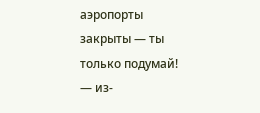аэропорты закрыты — ты только подумай! — из-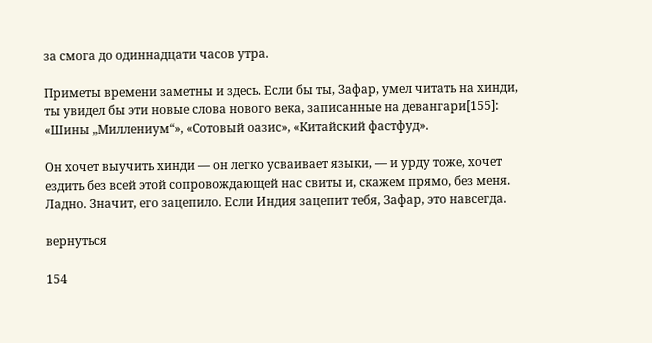за смога до одиннадцати часов утра.

Приметы времени заметны и здесь. Если бы ты, Зафар, умел читать на хинди, ты увидел бы эти новые слова нового века, записанные на девангари[155]: «Шины „Миллениум“», «Сотовый оазис», «Китайский фастфуд».

Он хочет выучить хинди — он легко усваивает языки, — и урду тоже, хочет ездить без всей этой сопровождающей нас свиты и, скажем прямо, без меня. Ладно. Значит, его зацепило. Если Индия зацепит тебя, Зафар, это навсегда.

вернуться

154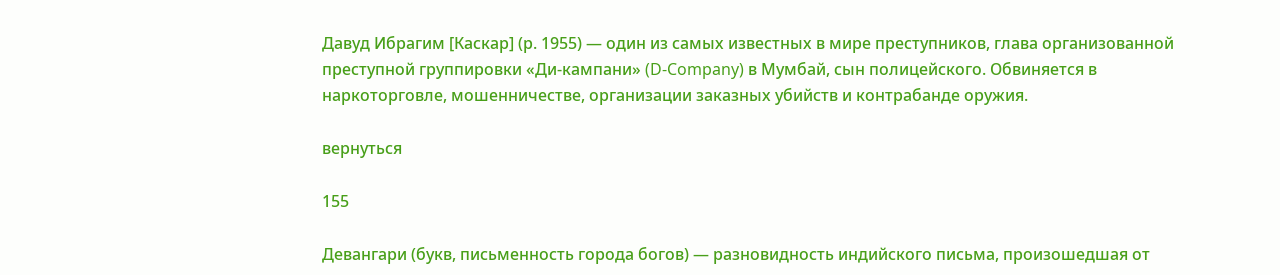Давуд Ибрагим [Каскар] (р. 1955) — один из самых известных в мире преступников, глава организованной преступной группировки «Ди-кампани» (D-Company) в Мумбай, сын полицейского. Обвиняется в наркоторговле, мошенничестве, организации заказных убийств и контрабанде оружия.

вернуться

155

Девангари (букв, письменность города богов) — разновидность индийского письма, произошедшая от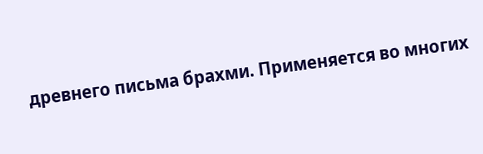древнего письма брахми. Применяется во многих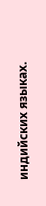индийских языках.